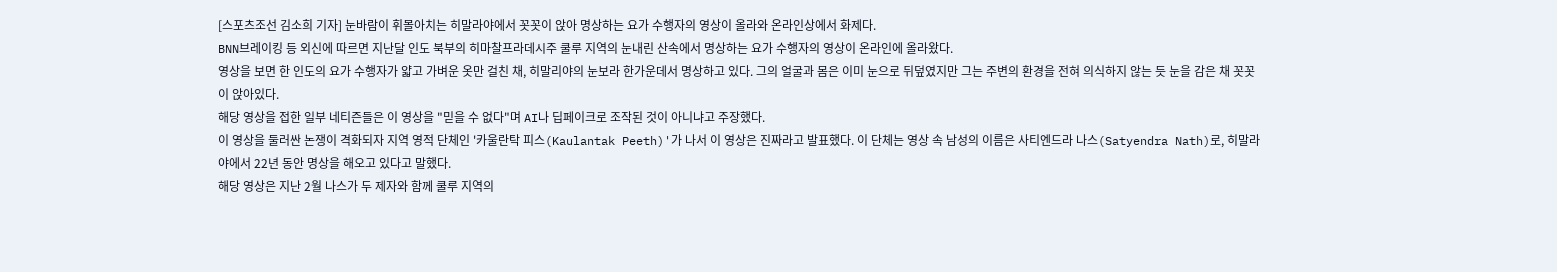[스포츠조선 김소희 기자] 눈바람이 휘몰아치는 히말라야에서 꼿꼿이 앉아 명상하는 요가 수행자의 영상이 올라와 온라인상에서 화제다.
BNN브레이킹 등 외신에 따르면 지난달 인도 북부의 히마찰프라데시주 쿨루 지역의 눈내린 산속에서 명상하는 요가 수행자의 영상이 온라인에 올라왔다.
영상을 보면 한 인도의 요가 수행자가 얇고 가벼운 옷만 걸친 채, 히말리야의 눈보라 한가운데서 명상하고 있다. 그의 얼굴과 몸은 이미 눈으로 뒤덮였지만 그는 주변의 환경을 전혀 의식하지 않는 듯 눈을 감은 채 꼿꼿이 앉아있다.
해당 영상을 접한 일부 네티즌들은 이 영상을 "믿을 수 없다"며 AI나 딥페이크로 조작된 것이 아니냐고 주장했다.
이 영상을 둘러싼 논쟁이 격화되자 지역 영적 단체인 '카울란탁 피스(Kaulantak Peeth)'가 나서 이 영상은 진짜라고 발표했다. 이 단체는 영상 속 남성의 이름은 사티엔드라 나스(Satyendra Nath)로, 히말라야에서 22년 동안 명상을 해오고 있다고 말했다.
해당 영상은 지난 2월 나스가 두 제자와 함께 쿨루 지역의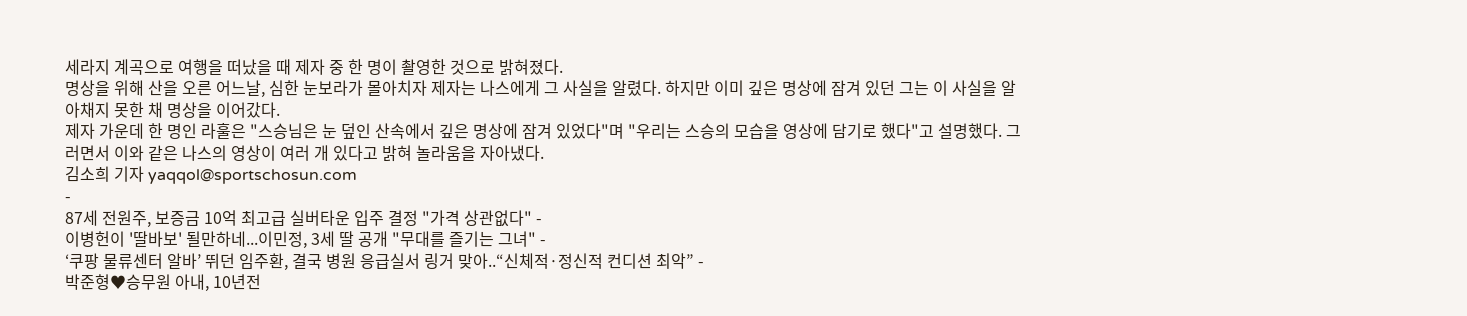세라지 계곡으로 여행을 떠났을 때 제자 중 한 명이 촬영한 것으로 밝혀졌다.
명상을 위해 산을 오른 어느날, 심한 눈보라가 몰아치자 제자는 나스에게 그 사실을 알렸다. 하지만 이미 깊은 명상에 잠겨 있던 그는 이 사실을 알아채지 못한 채 명상을 이어갔다.
제자 가운데 한 명인 라훌은 "스승님은 눈 덮인 산속에서 깊은 명상에 잠겨 있었다"며 "우리는 스승의 모습을 영상에 담기로 했다"고 설명했다. 그러면서 이와 같은 나스의 영상이 여러 개 있다고 밝혀 놀라움을 자아냈다.
김소희 기자 yaqqol@sportschosun.com
-
87세 전원주, 보증금 10억 최고급 실버타운 입주 결정 "가격 상관없다" -
이병헌이 '딸바보' 될만하네...이민정, 3세 딸 공개 "무대를 즐기는 그녀" -
‘쿠팡 물류센터 알바’ 뛰던 임주환, 결국 병원 응급실서 링거 맞아..“신체적·정신적 컨디션 최악” -
박준형♥승무원 아내, 10년전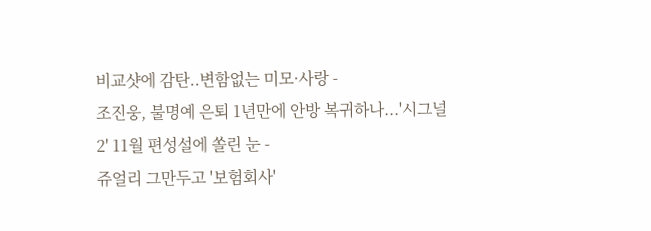비교샷에 감탄..변함없는 미모·사랑 -
조진웅, 불명예 은퇴 1년만에 안방 복귀하나...'시그널2' 11월 편성설에 쏠린 눈 -
쥬얼리 그만두고 '보험회사'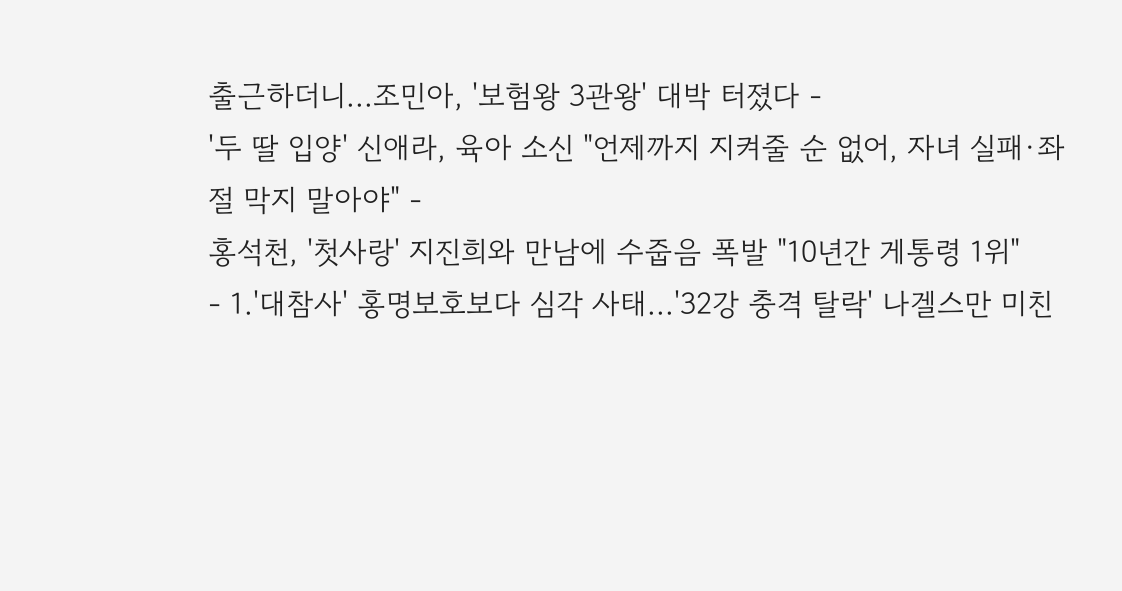출근하더니...조민아, '보험왕 3관왕' 대박 터졌다 -
'두 딸 입양' 신애라, 육아 소신 "언제까지 지켜줄 순 없어, 자녀 실패·좌절 막지 말아야" -
홍석천, '첫사랑' 지진희와 만남에 수줍음 폭발 "10년간 게통령 1위"
- 1.'대참사' 홍명보호보다 심각 사태...'32강 충격 탈락' 나겔스만 미친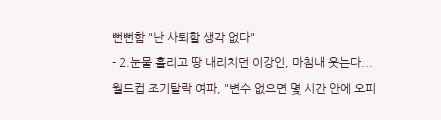뻔뻔함 "난 사퇴할 생각 없다"
- 2.눈물 흘리고 땅 내리치던 이강인, 마침내 웃는다...월드컵 조기탈락 여파, "변수 없으면 몇 시간 안에 오피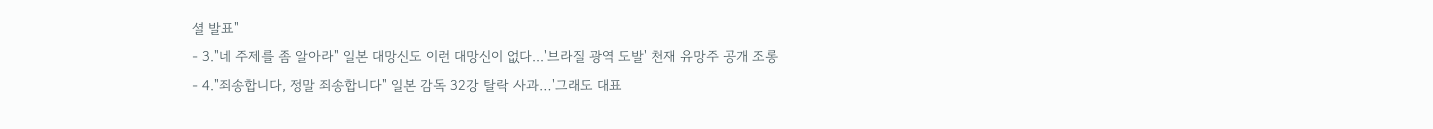셜 발표"
- 3."네 주제를 좀 알아라" 일본 대망신도 이런 대망신이 없다...'브라질 광역 도발' 천재 유망주 공개 조롱
- 4."죄송합니다, 정말 죄송합니다" 일본 감독 32강 탈락 사과…'그래도 대표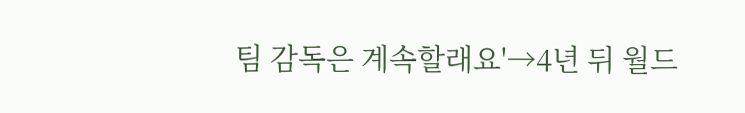팀 감독은 계속할래요'→4년 뒤 월드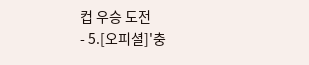컵 우승 도전
- 5.[오피셜]'충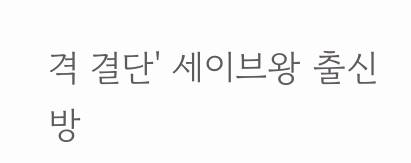격 결단' 세이브왕 출신 방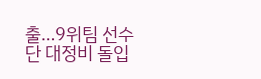출…9위팀 선수단 대정비 돌입